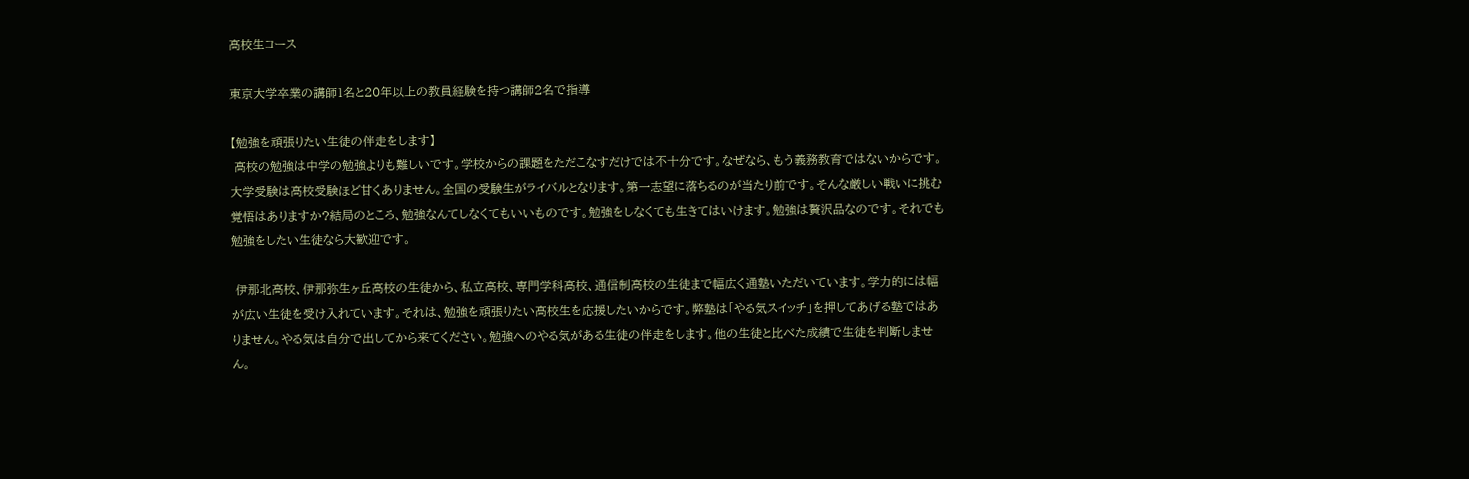高校生コース

東京大学卒業の講師1名と20年以上の教員経験を持つ講師2名で指導

【勉強を頑張りたい生徒の伴走をします】
 高校の勉強は中学の勉強よりも難しいです。学校からの課題をただこなすだけでは不十分です。なぜなら、もう義務教育ではないからです。大学受験は高校受験ほど甘くありません。全国の受験生がライバルとなります。第一志望に落ちるのが当たり前です。そんな厳しい戦いに挑む覚悟はありますか?結局のところ、勉強なんてしなくてもいいものです。勉強をしなくても生きてはいけます。勉強は贅沢品なのです。それでも勉強をしたい生徒なら大歓迎です。

 伊那北高校、伊那弥生ヶ丘高校の生徒から、私立高校、専門学科高校、通信制高校の生徒まで幅広く通塾いただいています。学力的には幅が広い生徒を受け入れています。それは、勉強を頑張りたい高校生を応援したいからです。弊塾は「やる気スイッチ」を押してあげる塾ではありません。やる気は自分で出してから来てください。勉強へのやる気がある生徒の伴走をします。他の生徒と比べた成績で生徒を判断しません。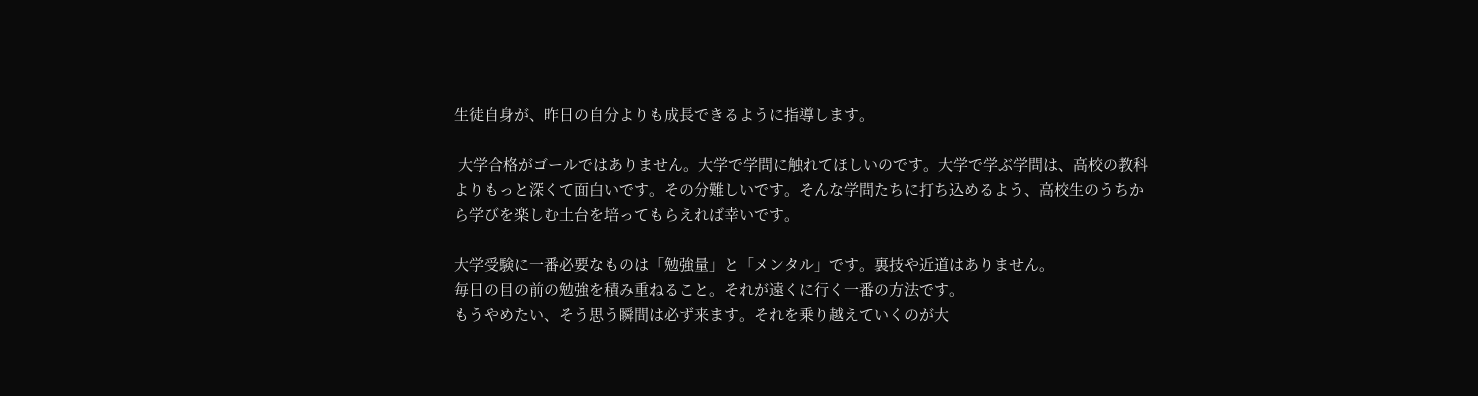生徒自身が、昨日の自分よりも成長できるように指導します。

 大学合格がゴールではありません。大学で学問に触れてほしいのです。大学で学ぶ学問は、高校の教科よりもっと深くて面白いです。その分難しいです。そんな学問たちに打ち込めるよう、高校生のうちから学びを楽しむ土台を培ってもらえれば幸いです。

大学受験に一番必要なものは「勉強量」と「メンタル」です。裏技や近道はありません。
毎日の目の前の勉強を積み重ねること。それが遠くに行く一番の方法です。
もうやめたい、そう思う瞬間は必ず来ます。それを乗り越えていくのが大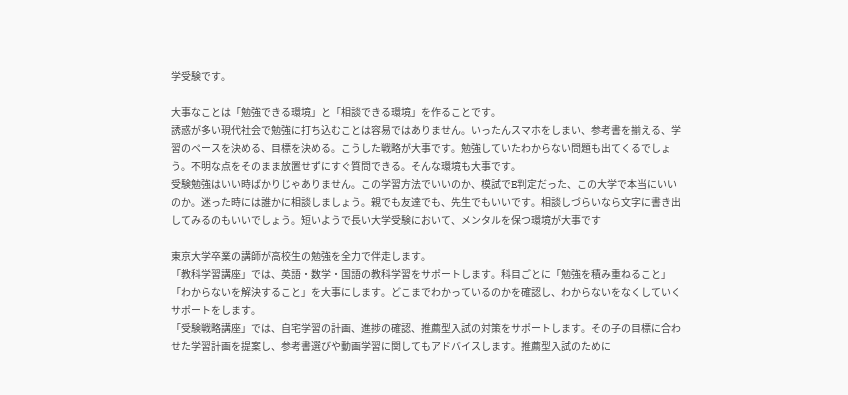学受験です。

大事なことは「勉強できる環境」と「相談できる環境」を作ることです。
誘惑が多い現代社会で勉強に打ち込むことは容易ではありません。いったんスマホをしまい、参考書を揃える、学習のペースを決める、目標を決める。こうした戦略が大事です。勉強していたわからない問題も出てくるでしょう。不明な点をそのまま放置せずにすぐ質問できる。そんな環境も大事です。
受験勉強はいい時ばかりじゃありません。この学習方法でいいのか、模試でE判定だった、この大学で本当にいいのか。迷った時には誰かに相談しましょう。親でも友達でも、先生でもいいです。相談しづらいなら文字に書き出してみるのもいいでしょう。短いようで長い大学受験において、メンタルを保つ環境が大事です

東京大学卒業の講師が高校生の勉強を全力で伴走します。
「教科学習講座」では、英語・数学・国語の教科学習をサポートします。科目ごとに「勉強を積み重ねること」「わからないを解決すること」を大事にします。どこまでわかっているのかを確認し、わからないをなくしていくサポートをします。
「受験戦略講座」では、自宅学習の計画、進捗の確認、推薦型入試の対策をサポートします。その子の目標に合わせた学習計画を提案し、参考書選びや動画学習に関してもアドバイスします。推薦型入試のために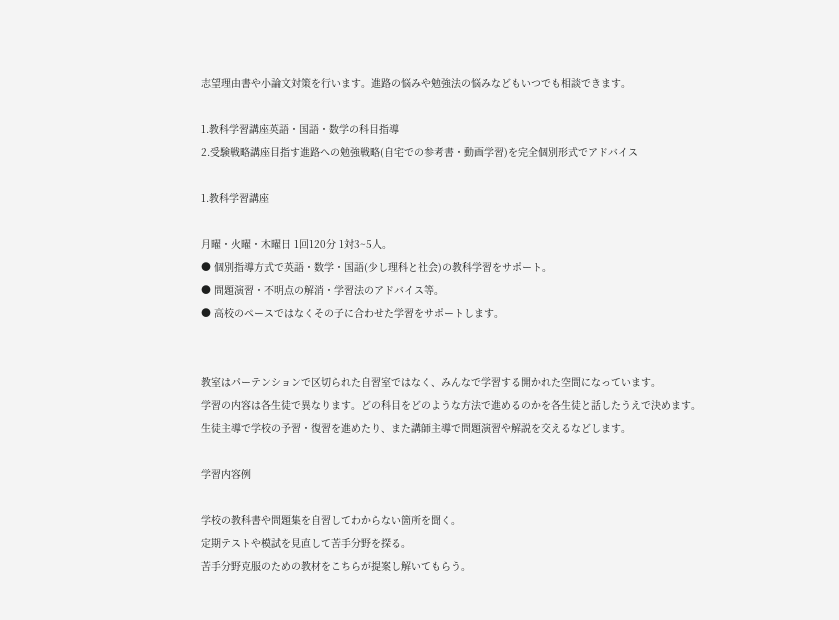志望理由書や小論文対策を行います。進路の悩みや勉強法の悩みなどもいつでも相談できます。

1.教科学習講座英語・国語・数学の科目指導
2.受験戦略講座目指す進路への勉強戦略(自宅での参考書・動画学習)を完全個別形式でアドバイス

1.教科学習講座

月曜・火曜・木曜日 1回120分 1対3~5人。
● 個別指導方式で英語・数学・国語(少し理科と社会)の教科学習をサポート。
● 問題演習・不明点の解消・学習法のアドバイス等。
● 高校のペースではなくその子に合わせた学習をサポートします。


教室はパーテンションで区切られた自習室ではなく、みんなで学習する開かれた空間になっています。
学習の内容は各生徒で異なります。どの科目をどのような方法で進めるのかを各生徒と話したうえで決めます。
生徒主導で学校の予習・復習を進めたり、また講師主導で問題演習や解説を交えるなどします。

学習内容例

学校の教科書や問題集を自習してわからない箇所を聞く。
定期テストや模試を見直して苦手分野を探る。
苦手分野克服のための教材をこちらが提案し解いてもらう。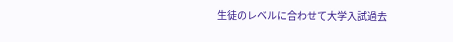生徒のレベルに合わせて大学入試過去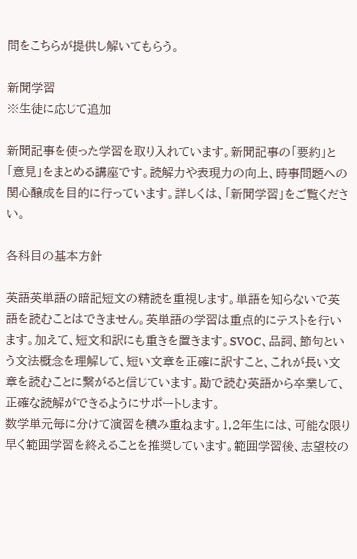問をこちらが提供し解いてもらう。

新聞学習
※生徒に応じて追加

新聞記事を使った学習を取り入れています。新聞記事の「要約」と「意見」をまとめる講座です。読解力や表現力の向上、時事問題への関心醸成を目的に行っています。詳しくは、「新聞学習」をご覧ください。

各科目の基本方針

英語英単語の暗記短文の精読を重視します。単語を知らないで英語を読むことはできません。英単語の学習は重点的にテストを行います。加えて、短文和訳にも重きを置きます。SVOC、品詞、節句という文法概念を理解して、短い文章を正確に訳すこと、これが長い文章を読むことに繋がると信じています。勘で読む英語から卒業して、正確な読解ができるようにサポートします。
数学単元毎に分けて演習を積み重ねます。1,2年生には、可能な限り早く範囲学習を終えることを推奨しています。範囲学習後、志望校の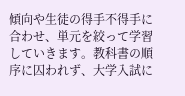傾向や生徒の得手不得手に合わせ、単元を絞って学習していきます。教科書の順序に囚われず、大学入試に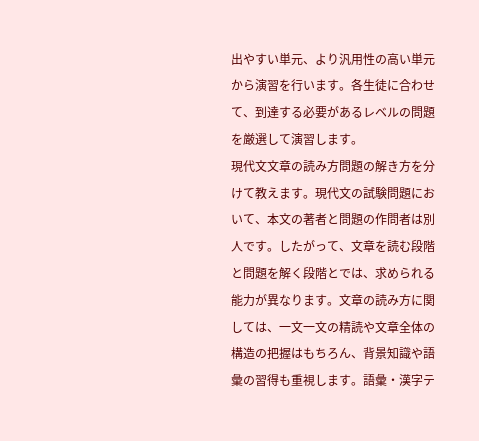出やすい単元、より汎用性の高い単元から演習を行います。各生徒に合わせて、到達する必要があるレベルの問題を厳選して演習します。
現代文文章の読み方問題の解き方を分けて教えます。現代文の試験問題において、本文の著者と問題の作問者は別人です。したがって、文章を読む段階と問題を解く段階とでは、求められる能力が異なります。文章の読み方に関しては、一文一文の精読や文章全体の構造の把握はもちろん、背景知識や語彙の習得も重視します。語彙・漢字テ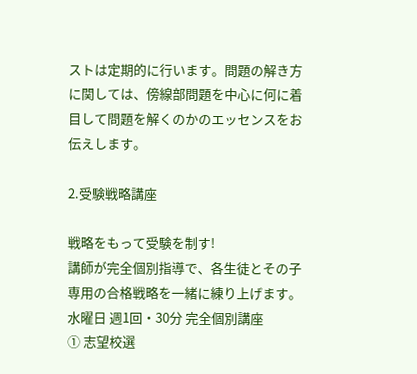ストは定期的に行います。問題の解き方に関しては、傍線部問題を中心に何に着目して問題を解くのかのエッセンスをお伝えします。

2.受験戦略講座

戦略をもって受験を制す!
講師が完全個別指導で、各生徒とその子専用の合格戦略を一緒に練り上げます。
水曜日 週1回・30分 完全個別講座
① 志望校選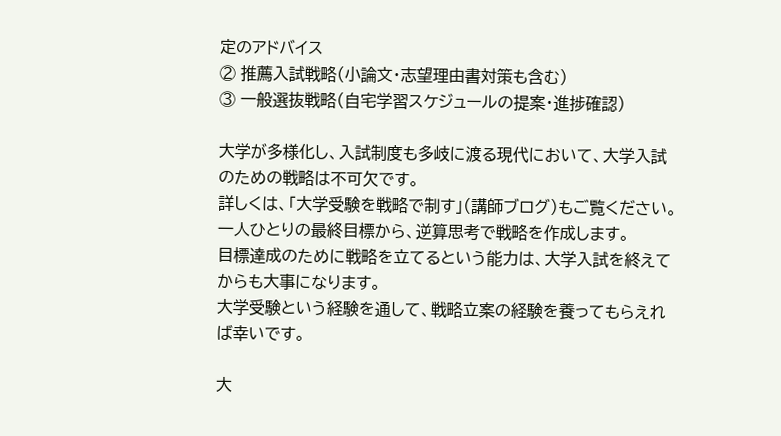定のアドバイス
② 推薦入試戦略(小論文・志望理由書対策も含む)
③ 一般選抜戦略(自宅学習スケジュールの提案・進捗確認)

大学が多様化し、入試制度も多岐に渡る現代において、大学入試のための戦略は不可欠です。
詳しくは、「大学受験を戦略で制す」(講師ブログ)もご覧ください。
一人ひとりの最終目標から、逆算思考で戦略を作成します。
目標達成のために戦略を立てるという能力は、大学入試を終えてからも大事になります。
大学受験という経験を通して、戦略立案の経験を養ってもらえれば幸いです。

大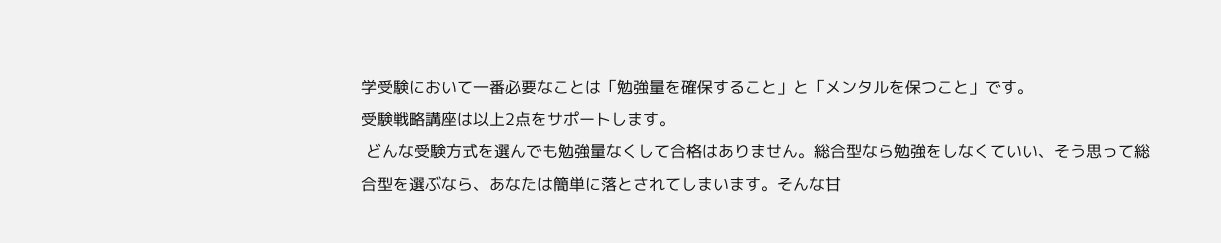学受験において一番必要なことは「勉強量を確保すること」と「メンタルを保つこと」です。
受験戦略講座は以上2点をサポートします。
 どんな受験方式を選んでも勉強量なくして合格はありません。総合型なら勉強をしなくていい、そう思って総合型を選ぶなら、あなたは簡単に落とされてしまいます。そんな甘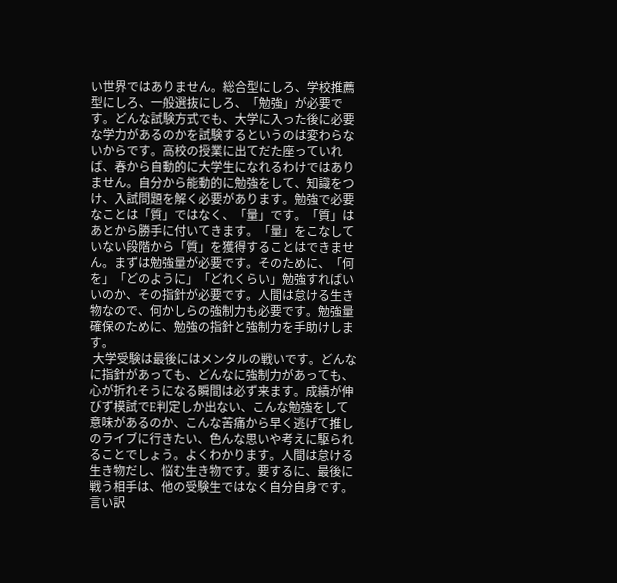い世界ではありません。総合型にしろ、学校推薦型にしろ、一般選抜にしろ、「勉強」が必要です。どんな試験方式でも、大学に入った後に必要な学力があるのかを試験するというのは変わらないからです。高校の授業に出てだた座っていれば、春から自動的に大学生になれるわけではありません。自分から能動的に勉強をして、知識をつけ、入試問題を解く必要があります。勉強で必要なことは「質」ではなく、「量」です。「質」はあとから勝手に付いてきます。「量」をこなしていない段階から「質」を獲得することはできません。まずは勉強量が必要です。そのために、「何を」「どのように」「どれくらい」勉強すればいいのか、その指針が必要です。人間は怠ける生き物なので、何かしらの強制力も必要です。勉強量確保のために、勉強の指針と強制力を手助けします。
 大学受験は最後にはメンタルの戦いです。どんなに指針があっても、どんなに強制力があっても、心が折れそうになる瞬間は必ず来ます。成績が伸びず模試でE判定しか出ない、こんな勉強をして意味があるのか、こんな苦痛から早く逃げて推しのライブに行きたい、色んな思いや考えに駆られることでしょう。よくわかります。人間は怠ける生き物だし、悩む生き物です。要するに、最後に戦う相手は、他の受験生ではなく自分自身です。言い訳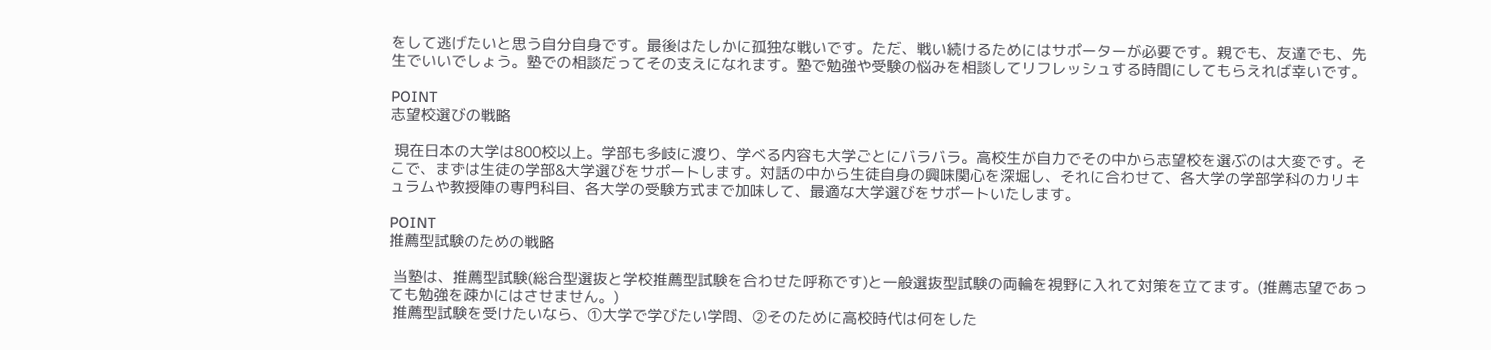をして逃げたいと思う自分自身です。最後はたしかに孤独な戦いです。ただ、戦い続けるためにはサポーターが必要です。親でも、友達でも、先生でいいでしょう。塾での相談だってその支えになれます。塾で勉強や受験の悩みを相談してリフレッシュする時間にしてもらえれば幸いです。

POINT
志望校選びの戦略

 現在日本の大学は800校以上。学部も多岐に渡り、学べる内容も大学ごとにバラバラ。高校生が自力でその中から志望校を選ぶのは大変です。そこで、まずは生徒の学部&大学選びをサポートします。対話の中から生徒自身の興味関心を深堀し、それに合わせて、各大学の学部学科のカリキュラムや教授陣の専門科目、各大学の受験方式まで加味して、最適な大学選びをサポートいたします。

POINT
推薦型試験のための戦略

 当塾は、推薦型試験(総合型選抜と学校推薦型試験を合わせた呼称です)と一般選抜型試験の両輪を視野に入れて対策を立てます。(推薦志望であっても勉強を疎かにはさせません。)
 推薦型試験を受けたいなら、①大学で学びたい学問、②そのために高校時代は何をした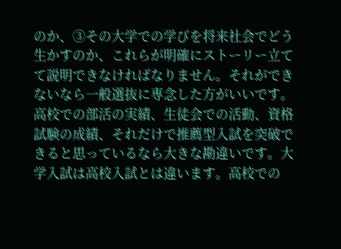のか、③その大学での学びを将来社会でどう生かすのか、これらが明確にストーリー立てて説明できなければなりません。それができないなら一般選抜に専念した方がいいです。高校での部活の実績、生徒会での活動、資格試験の成績、それだけで推薦型入試を突破できると思っているなら大きな勘違いです。大学入試は高校入試とは違います。高校での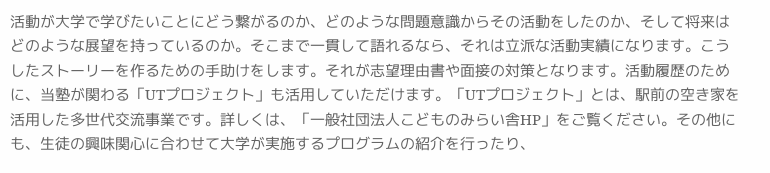活動が大学で学びたいことにどう繋がるのか、どのような問題意識からその活動をしたのか、そして将来はどのような展望を持っているのか。そこまで一貫して語れるなら、それは立派な活動実績になります。こうしたストーリーを作るための手助けをします。それが志望理由書や面接の対策となります。活動履歴のために、当塾が関わる「UTプロジェクト」も活用していただけます。「UTプロジェクト」とは、駅前の空き家を活用した多世代交流事業です。詳しくは、「一般社団法人こどものみらい舎HP」をご覧ください。その他にも、生徒の興味関心に合わせて大学が実施するプログラムの紹介を行ったり、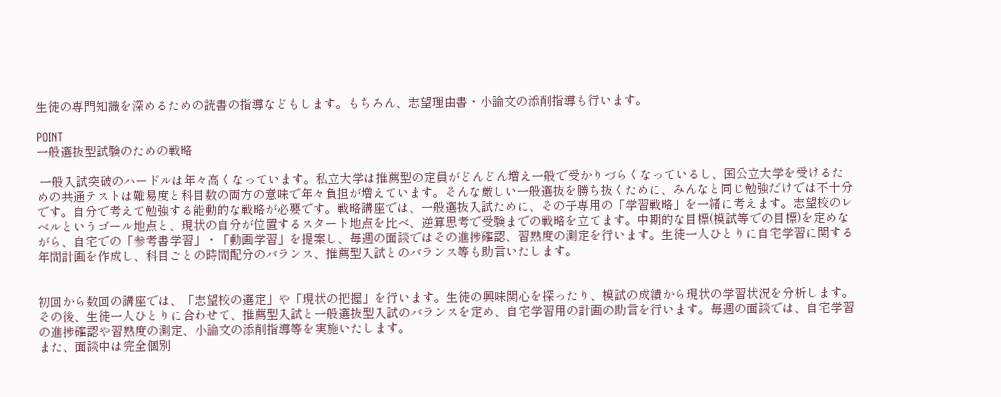生徒の専門知識を深めるための読書の指導などもします。もちろん、志望理由書・小論文の添削指導も行います。

POINT
一般選抜型試験のための戦略

 一般入試突破のハードルは年々高くなっています。私立大学は推薦型の定員がどんどん増え一般で受かりづらくなっているし、国公立大学を受けるための共通テストは難易度と科目数の両方の意味で年々負担が増えています。そんな厳しい一般選抜を勝ち抜くために、みんなと同じ勉強だけでは不十分です。自分で考えて勉強する能動的な戦略が必要です。戦略講座では、一般選抜入試ために、その子専用の「学習戦略」を一緒に考えます。志望校のレベルというゴール地点と、現状の自分が位置するスタート地点を比べ、逆算思考で受験までの戦略を立てます。中期的な目標(模試等での目標)を定めながら、自宅での「参考書学習」・「動画学習」を提案し、毎週の面談ではその進捗確認、習熟度の測定を行います。生徒一人ひとりに自宅学習に関する年間計画を作成し、科目ごとの時間配分のバランス、推薦型入試とのバランス等も助言いたします。


初回から数回の講座では、「志望校の選定」や「現状の把握」を行います。生徒の興味関心を探ったり、模試の成績から現状の学習状況を分析します。
その後、生徒一人ひとりに合わせて、推薦型入試と一般選抜型入試のバランスを定め、自宅学習用の計画の助言を行います。毎週の面談では、自宅学習の進捗確認や習熟度の測定、小論文の添削指導等を実施いたします。
また、面談中は完全個別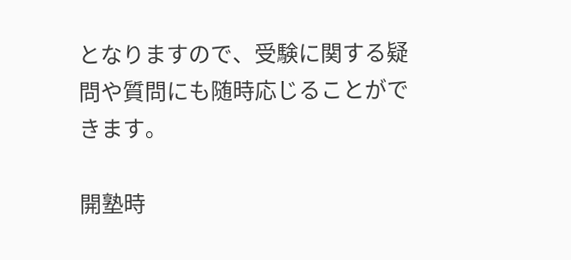となりますので、受験に関する疑問や質問にも随時応じることができます。

開塾時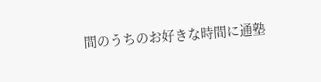間のうちのお好きな時間に通塾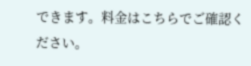できます。料金はこちらでご確認ください。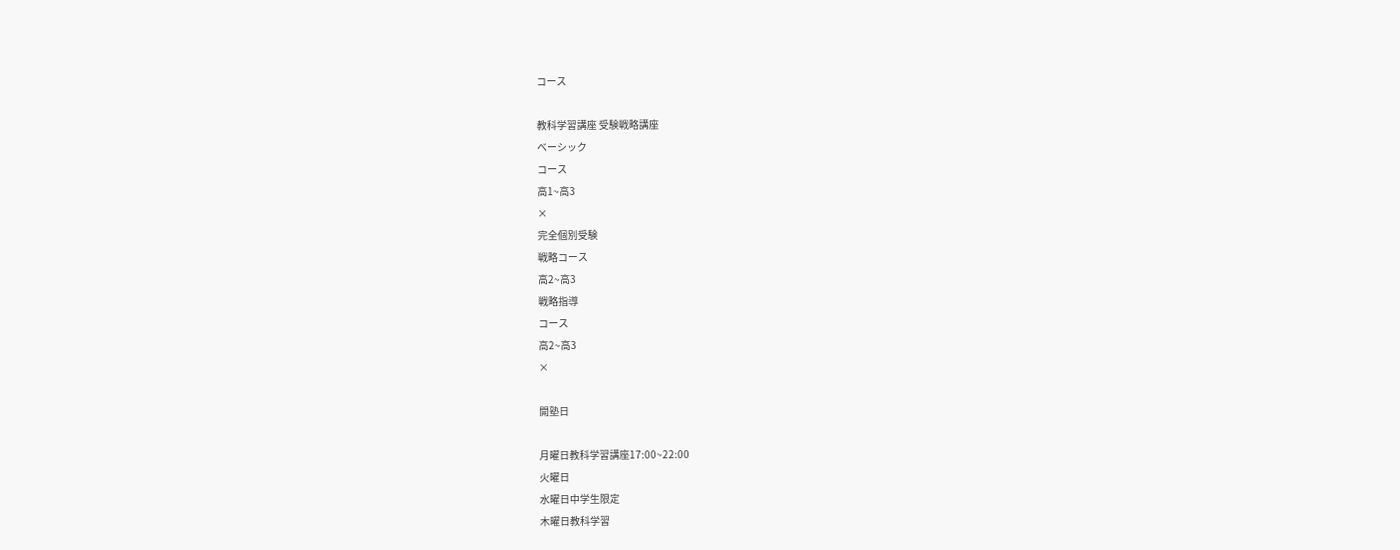コース

教科学習講座 受験戦略講座
ベーシック
コース
高1~高3
×
完全個別受験
戦略コース
高2~高3
戦略指導
コース
高2~高3
×

開塾日

月曜日教科学習講座17:00~22:00
火曜日
水曜日中学生限定
木曜日教科学習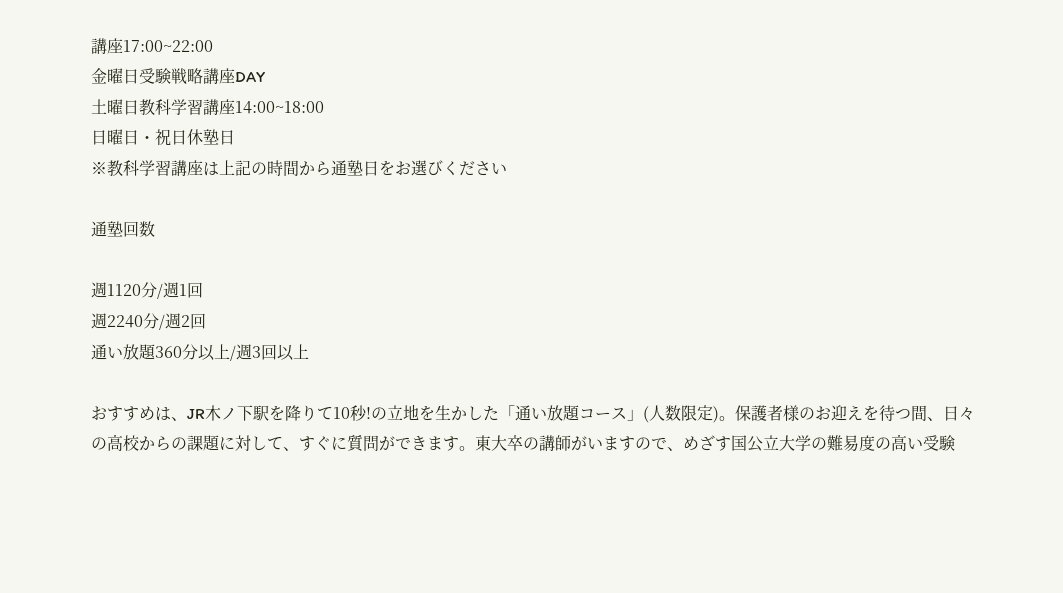講座17:00~22:00
金曜日受験戦略講座DAY
土曜日教科学習講座14:00~18:00
日曜日・祝日休塾日
※教科学習講座は上記の時間から通塾日をお選びください

通塾回数

週1120分/週1回
週2240分/週2回
通い放題360分以上/週3回以上

おすすめは、JR木ノ下駅を降りて10秒!の立地を生かした「通い放題コース」(人数限定)。保護者様のお迎えを待つ間、日々の高校からの課題に対して、すぐに質問ができます。東大卒の講師がいますので、めざす国公立大学の難易度の高い受験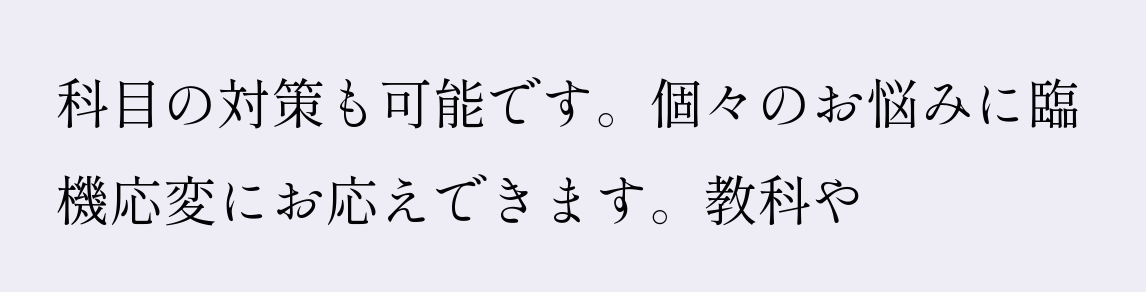科目の対策も可能です。個々のお悩みに臨機応変にお応えできます。教科や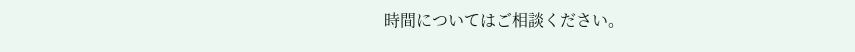時間についてはご相談ください。